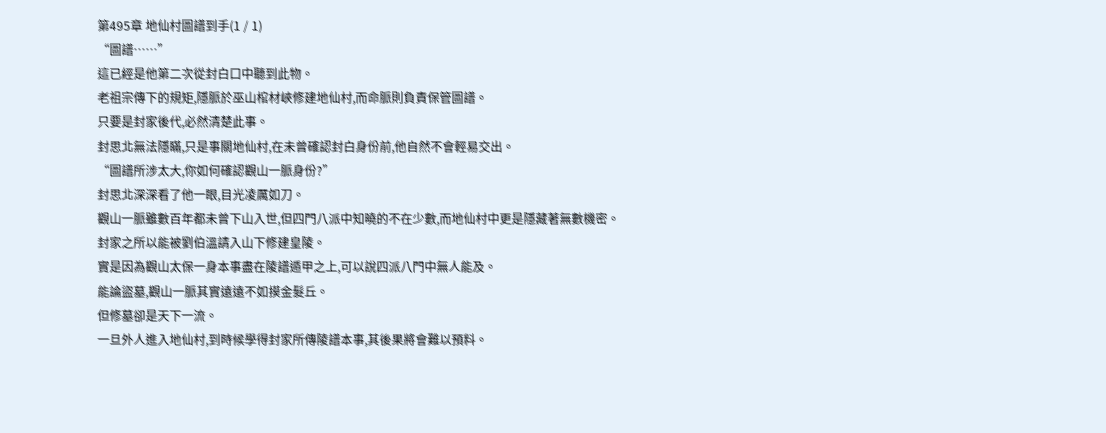第495章 地仙村圖譜到手(1 / 1)
“圖譜……”
這已經是他第二次從封白口中聽到此物。
老祖宗傳下的規矩,隱脈於巫山棺材峽修建地仙村,而命脈則負責保管圖譜。
只要是封家後代,必然清楚此事。
封思北無法隱瞞,只是事關地仙村,在未曾確認封白身份前,他自然不會輕易交出。
“圖譜所涉太大,你如何確認觀山一脈身份?”
封思北深深看了他一眼,目光凌厲如刀。
觀山一脈雖數百年都未曾下山入世,但四門八派中知曉的不在少數,而地仙村中更是隱藏著無數機密。
封家之所以能被劉伯溫請入山下修建皇陵。
實是因為觀山太保一身本事盡在陵譜遁甲之上,可以說四派八門中無人能及。
能論盜墓,觀山一脈其實遠遠不如摸金髮丘。
但修墓卻是天下一流。
一旦外人進入地仙村,到時候學得封家所傳陵譜本事,其後果將會難以預料。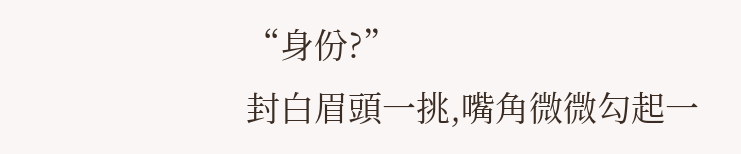“身份?”
封白眉頭一挑,嘴角微微勾起一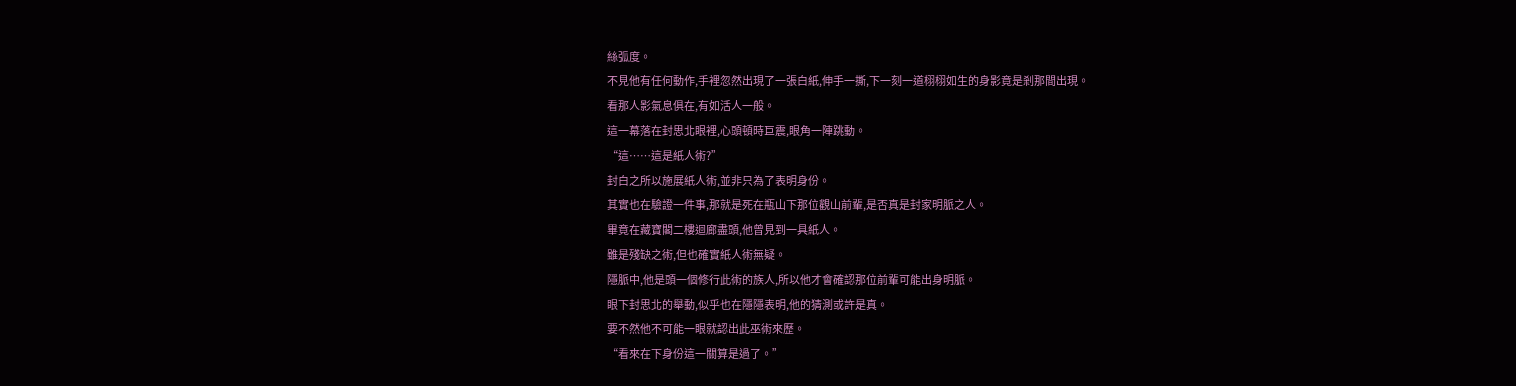絲弧度。
不見他有任何動作,手裡忽然出現了一張白紙,伸手一撕,下一刻一道栩栩如生的身影竟是剎那間出現。
看那人影氣息俱在,有如活人一般。
這一幕落在封思北眼裡,心頭頓時巨震,眼角一陣跳動。
“這……這是紙人術?”
封白之所以施展紙人術,並非只為了表明身份。
其實也在驗證一件事,那就是死在瓶山下那位觀山前輩,是否真是封家明脈之人。
畢竟在藏寶閣二樓迴廊盡頭,他曾見到一具紙人。
雖是殘缺之術,但也確實紙人術無疑。
隱脈中,他是頭一個修行此術的族人,所以他才會確認那位前輩可能出身明脈。
眼下封思北的舉動,似乎也在隱隱表明,他的猜測或許是真。
要不然他不可能一眼就認出此巫術來歷。
“看來在下身份這一關算是過了。”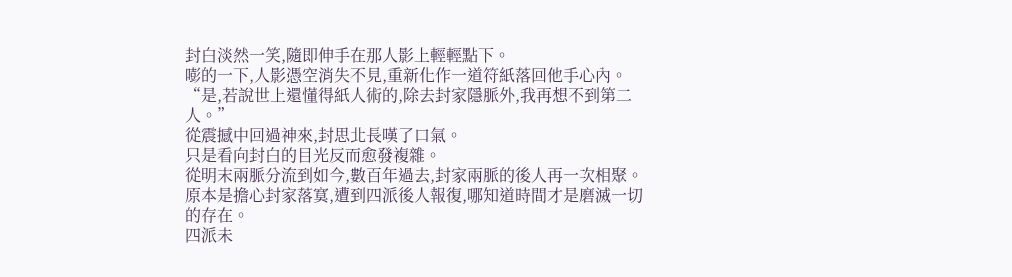封白淡然一笑,隨即伸手在那人影上輕輕點下。
嘭的一下,人影憑空消失不見,重新化作一道符紙落回他手心內。
“是,若說世上還懂得紙人術的,除去封家隱脈外,我再想不到第二人。”
從震撼中回過神來,封思北長嘆了口氣。
只是看向封白的目光反而愈發複雜。
從明末兩脈分流到如今,數百年過去,封家兩脈的後人再一次相聚。
原本是擔心封家落寞,遭到四派後人報復,哪知道時間才是磨滅一切的存在。
四派未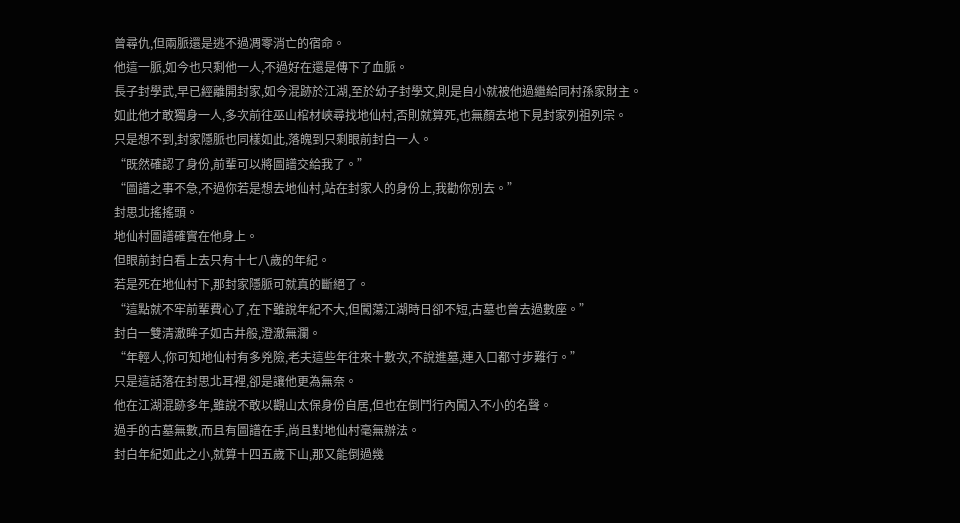曾尋仇,但兩脈還是逃不過凋零消亡的宿命。
他這一脈,如今也只剩他一人,不過好在還是傳下了血脈。
長子封學武,早已經離開封家,如今混跡於江湖,至於幼子封學文,則是自小就被他過繼給同村孫家財主。
如此他才敢獨身一人,多次前往巫山棺材峽尋找地仙村,否則就算死,也無顏去地下見封家列祖列宗。
只是想不到,封家隱脈也同樣如此,落魄到只剩眼前封白一人。
“既然確認了身份,前輩可以將圖譜交給我了。”
“圖譜之事不急,不過你若是想去地仙村,站在封家人的身份上,我勸你別去。”
封思北搖搖頭。
地仙村圖譜確實在他身上。
但眼前封白看上去只有十七八歲的年紀。
若是死在地仙村下,那封家隱脈可就真的斷絕了。
“這點就不牢前輩費心了,在下雖說年紀不大,但闖蕩江湖時日卻不短,古墓也曾去過數座。”
封白一雙清澈眸子如古井般,澄澈無瀾。
“年輕人,你可知地仙村有多兇險,老夫這些年往來十數次,不說進墓,連入口都寸步難行。”
只是這話落在封思北耳裡,卻是讓他更為無奈。
他在江湖混跡多年,雖說不敢以觀山太保身份自居,但也在倒鬥行內闖入不小的名聲。
過手的古墓無數,而且有圖譜在手,尚且對地仙村毫無辦法。
封白年紀如此之小,就算十四五歲下山,那又能倒過幾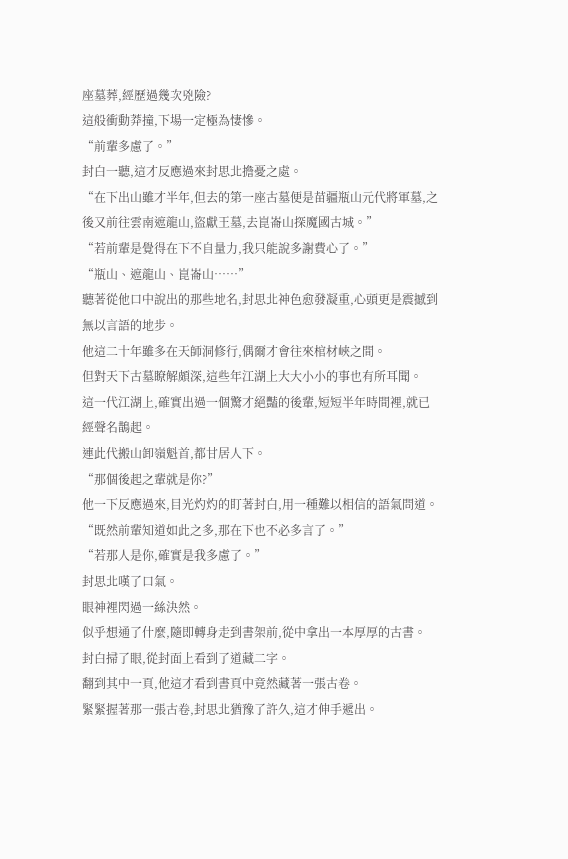座墓葬,經歷過幾次兇險?
這般衝動莽撞,下場一定極為悽慘。
“前輩多慮了。”
封白一聽,這才反應過來封思北擔憂之處。
“在下出山雖才半年,但去的第一座古墓便是苗疆瓶山元代將軍墓,之後又前往雲南遮龍山,盜獻王墓,去崑崙山探魔國古城。”
“若前輩是覺得在下不自量力,我只能說多謝費心了。”
“瓶山、遮龍山、崑崙山……”
聽著從他口中說出的那些地名,封思北神色愈發凝重,心頭更是震撼到無以言語的地步。
他這二十年雖多在天師洞修行,偶爾才會往來棺材峽之間。
但對天下古墓瞭解頗深,這些年江湖上大大小小的事也有所耳聞。
這一代江湖上,確實出過一個驚才絕豔的後輩,短短半年時間裡,就已經聲名鵲起。
連此代搬山卸嶺魁首,都甘居人下。
“那個後起之輩就是你?”
他一下反應過來,目光灼灼的盯著封白,用一種難以相信的語氣問道。
“既然前輩知道如此之多,那在下也不必多言了。”
“若那人是你,確實是我多慮了。”
封思北嘆了口氣。
眼神裡閃過一絲決然。
似乎想通了什麼,隨即轉身走到書架前,從中拿出一本厚厚的古書。
封白掃了眼,從封面上看到了道藏二字。
翻到其中一頁,他這才看到書頁中竟然藏著一張古卷。
緊緊握著那一張古卷,封思北猶豫了許久,這才伸手遞出。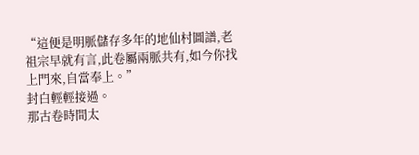“這便是明脈儲存多年的地仙村圖譜,老祖宗早就有言,此卷屬兩脈共有,如今你找上門來,自當奉上。”
封白輕輕接過。
那古卷時間太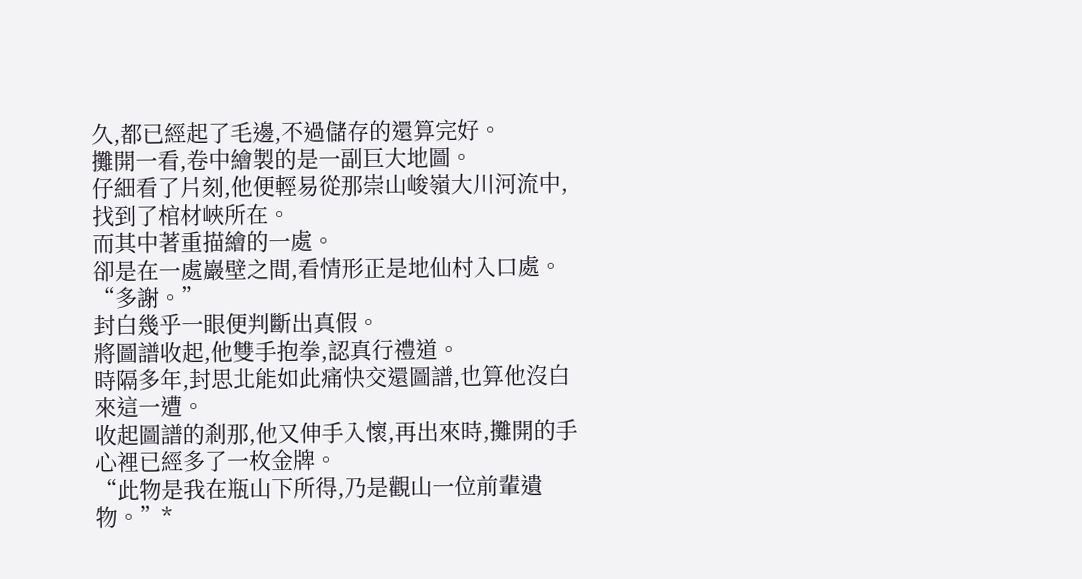久,都已經起了毛邊,不過儲存的還算完好。
攤開一看,卷中繪製的是一副巨大地圖。
仔細看了片刻,他便輕易從那崇山峻嶺大川河流中,找到了棺材峽所在。
而其中著重描繪的一處。
卻是在一處巖壁之間,看情形正是地仙村入口處。
“多謝。”
封白幾乎一眼便判斷出真假。
將圖譜收起,他雙手抱拳,認真行禮道。
時隔多年,封思北能如此痛快交還圖譜,也算他沒白來這一遭。
收起圖譜的剎那,他又伸手入懷,再出來時,攤開的手心裡已經多了一枚金牌。
“此物是我在瓶山下所得,乃是觀山一位前輩遺物。”*